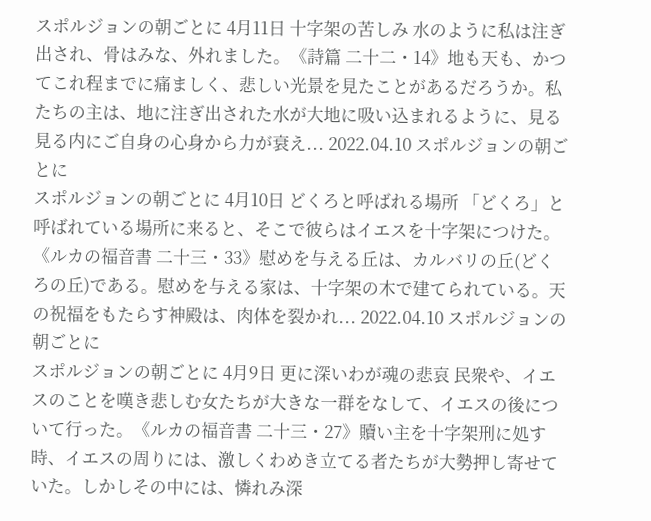スポルジョンの朝ごとに 4月11日 十字架の苦しみ 水のように私は注ぎ出され、骨はみな、外れました。《詩篇 二十二・14》地も天も、かつてこれ程までに痛ましく、悲しい光景を見たことがあるだろうか。私たちの主は、地に注ぎ出された水が大地に吸い込まれるように、見る見る内にご自身の心身から力が衰え... 2022.04.10 スポルジョンの朝ごとに
スポルジョンの朝ごとに 4月10日 どくろと呼ばれる場所 「どくろ」と呼ばれている場所に来ると、そこで彼らはイエスを十字架につけた。《ルカの福音書 二十三・33》慰めを与える丘は、カルバリの丘(どくろの丘)である。慰めを与える家は、十字架の木で建てられている。天の祝福をもたらす神殿は、肉体を裂かれ... 2022.04.10 スポルジョンの朝ごとに
スポルジョンの朝ごとに 4月9日 更に深いわが魂の悲哀 民衆や、イエスのことを嘆き悲しむ女たちが大きな一群をなして、イエスの後について行った。《ルカの福音書 二十三・27》贖い主を十字架刑に処す時、イエスの周りには、激しくわめき立てる者たちが大勢押し寄せていた。しかしその中には、憐れみ深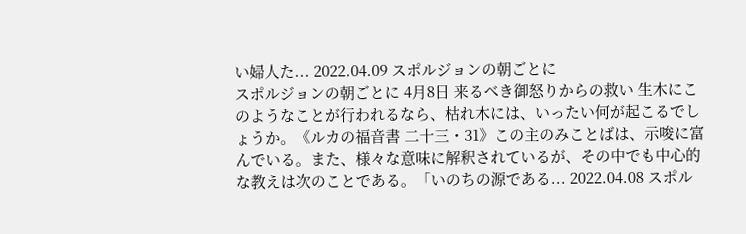い婦人た... 2022.04.09 スポルジョンの朝ごとに
スポルジョンの朝ごとに 4月8日 来るべき御怒りからの救い 生木にこのようなことが行われるなら、枯れ木には、いったい何が起こるでしょうか。《ルカの福音書 二十三・31》この主のみことばは、示唆に富んでいる。また、様々な意味に解釈されているが、その中でも中心的な教えは次のことである。「いのちの源である... 2022.04.08 スポル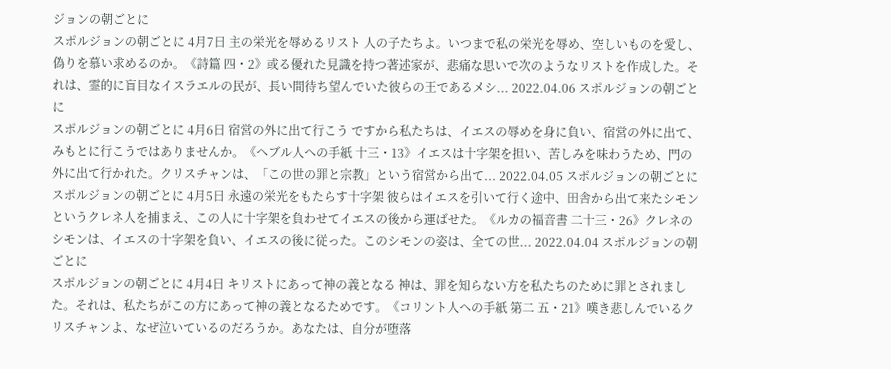ジョンの朝ごとに
スポルジョンの朝ごとに 4月7日 主の栄光を辱めるリスト 人の子たちよ。いつまで私の栄光を辱め、空しいものを愛し、偽りを慕い求めるのか。《詩篇 四・2》或る優れた見識を持つ著述家が、悲痛な思いで次のようなリストを作成した。それは、霊的に盲目なイスラエルの民が、長い間待ち望んでいた彼らの王であるメシ... 2022.04.06 スポルジョンの朝ごとに
スポルジョンの朝ごとに 4月6日 宿営の外に出て行こう ですから私たちは、イエスの辱めを身に負い、宿営の外に出て、みもとに行こうではありませんか。《へブル人への手紙 十三・13》イエスは十字架を担い、苦しみを味わうため、門の外に出て行かれた。クリスチャンは、「この世の罪と宗教」という宿営から出て... 2022.04.05 スポルジョンの朝ごとに
スポルジョンの朝ごとに 4月5日 永遠の栄光をもたらす十字架 彼らはイエスを引いて行く途中、田舎から出て来たシモンというクレネ人を捕まえ、この人に十字架を負わせてイエスの後から運ばせた。《ルカの福音書 二十三・26》クレネのシモンは、イエスの十字架を負い、イエスの後に従った。このシモンの姿は、全ての世... 2022.04.04 スポルジョンの朝ごとに
スポルジョンの朝ごとに 4月4日 キリストにあって神の義となる 神は、罪を知らない方を私たちのために罪とされました。それは、私たちがこの方にあって神の義となるためです。《コリント人への手紙 第二 五・21》嘆き悲しんでいるクリスチャンよ、なぜ泣いているのだろうか。あなたは、自分が堕落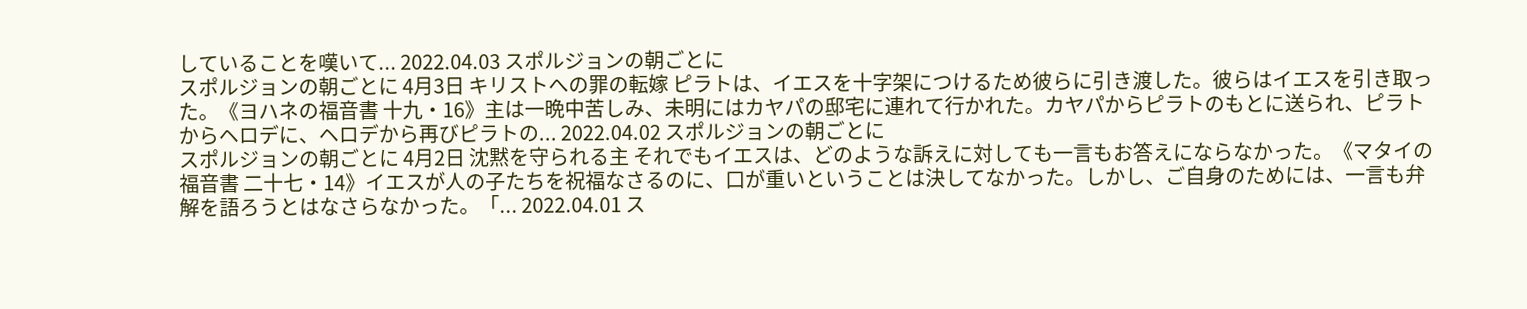していることを嘆いて... 2022.04.03 スポルジョンの朝ごとに
スポルジョンの朝ごとに 4月3日 キリストへの罪の転嫁 ピラトは、イエスを十字架につけるため彼らに引き渡した。彼らはイエスを引き取った。《ヨハネの福音書 十九・16》主は一晩中苦しみ、未明にはカヤパの邸宅に連れて行かれた。カヤパからピラトのもとに送られ、ピラトからヘロデに、ヘロデから再びピラトの... 2022.04.02 スポルジョンの朝ごとに
スポルジョンの朝ごとに 4月2日 沈黙を守られる主 それでもイエスは、どのような訴えに対しても一言もお答えにならなかった。《マタイの福音書 二十七・14》イエスが人の子たちを祝福なさるのに、口が重いということは決してなかった。しかし、ご自身のためには、一言も弁解を語ろうとはなさらなかった。「... 2022.04.01 ス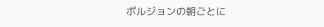ポルジョンの朝ごとに